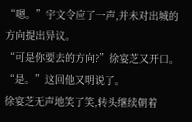“嗯。”宇文令应了一声,并未对出城的方向提出异议。
“可是你要去的方向?”徐宴芝又开口。
“是。”这回他又明说了。
徐宴芝无声地笑了笑,转头继续朝着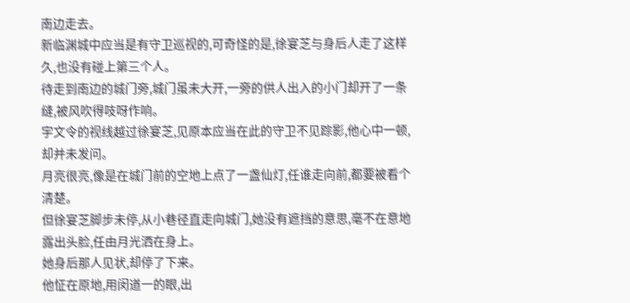南边走去。
新临渊城中应当是有守卫巡视的,可奇怪的是,徐宴芝与身后人走了这样久,也没有碰上第三个人。
待走到南边的城门旁,城门虽未大开,一旁的供人出入的小门却开了一条缝,被风吹得吱呀作响。
宇文令的视线越过徐宴芝,见原本应当在此的守卫不见踪影,他心中一顿,却并未发问。
月亮很亮,像是在城门前的空地上点了一盏仙灯,任谁走向前,都要被看个清楚。
但徐宴芝脚步未停,从小巷径直走向城门,她没有遮挡的意思,毫不在意地露出头脸,任由月光洒在身上。
她身后那人见状,却停了下来。
他怔在原地,用闵道一的眼,出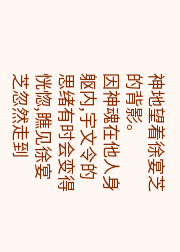神地望着徐宴芝的背影。
因神魂在他人身躯内,宇文令的思绪有时会变得恍惚,瞧见徐宴芝忽然走到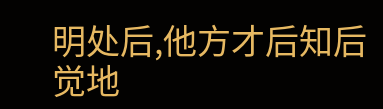明处后,他方才后知后觉地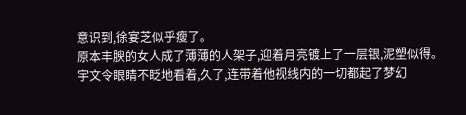意识到,徐宴芝似乎瘦了。
原本丰腴的女人成了薄薄的人架子,迎着月亮镀上了一层银,泥塑似得。
宇文令眼睛不眨地看着,久了,连带着他视线内的一切都起了梦幻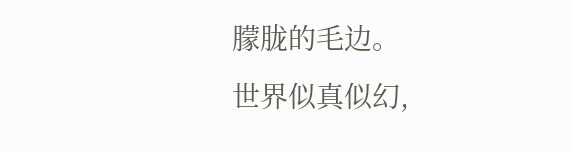朦胧的毛边。
世界似真似幻,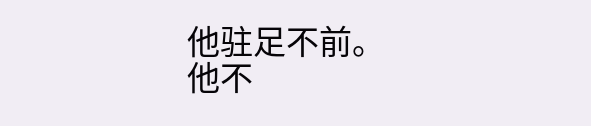他驻足不前。
他不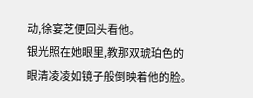动,徐宴芝便回头看他。
银光照在她眼里,教那双琥珀色的眼清凌凌如镜子般倒映着他的脸。